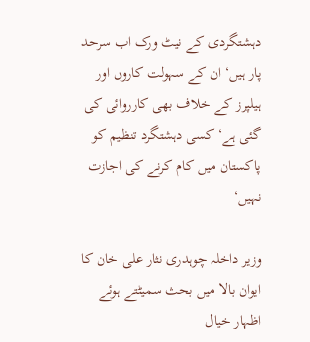دہشتگردی کے نیٹ ورک اب سرحد پار ہیں‘ ان کے سہولت کاروں اور ہیلپرز کے خلاف بھی کارروائی کی گئی ہے‘ کسی دہشتگرد تنظیم کو پاکستان میں کام کرنے کی اجازت نہیں‘

وزیر داخلہ چوہدری نثار علی خان کا ایوان بالا میں بحث سمیٹتے ہوئے اظہار خیال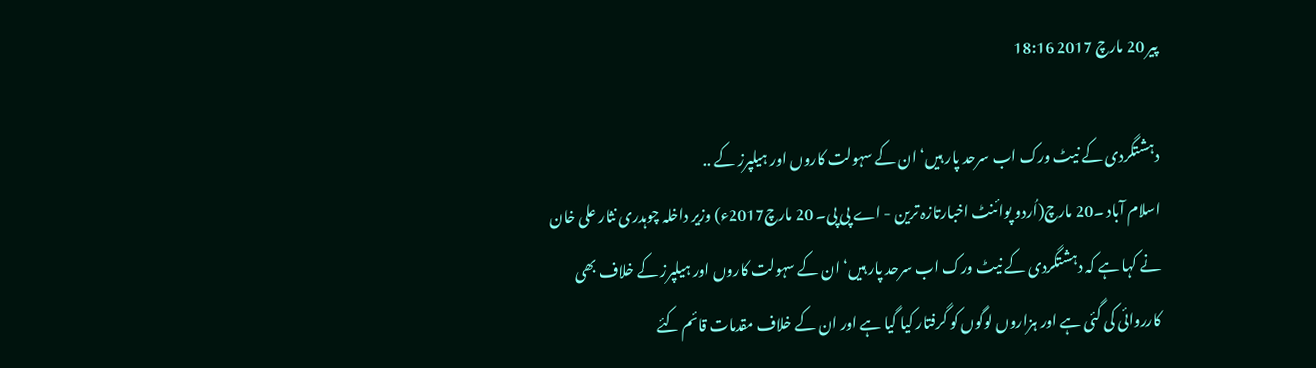پیر 20 مارچ 2017 18:16

دہشتگردی کے نیٹ ورک اب سرحد پار ہیں‘ ان کے سہولت کاروں اور ہیلپرز کے ..
اسلام آباد ۔20 مارچ(اُردو پوائنٹ اخبارتازہ ترین - اے پی پی۔ 20 مارچ2017ء) وزیر داخلہ چوہدری نثار علی خان نے کہا ہے کہ دہشتگردی کے نیٹ ورک اب سرحد پار ہیں‘ ان کے سہولت کاروں اور ہیلپرز کے خلاف بھی کارروائی کی گئی ہے اور ہزاروں لوگوں کو گرفتار کیا گیا ہے اور ان کے خلاف مقدمات قائم کئے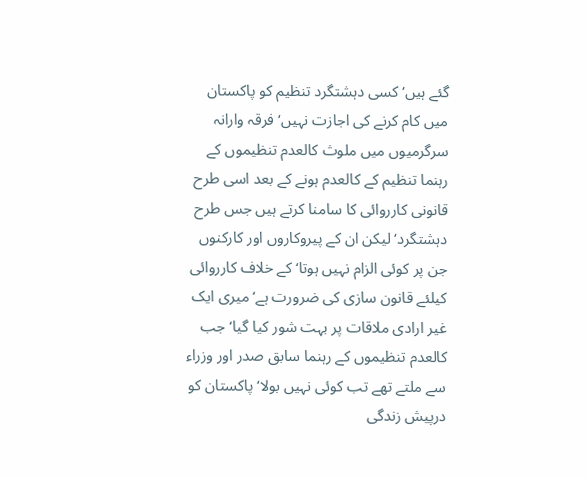گئے ہیں‘ کسی دہشتگرد تنظیم کو پاکستان میں کام کرنے کی اجازت نہیں‘ فرقہ وارانہ سرگرمیوں میں ملوث کالعدم تنظیموں کے رہنما تنظیم کے کالعدم ہونے کے بعد اسی طرح قانونی کارروائی کا سامنا کرتے ہیں جس طرح دہشتگرد‘ لیکن ان کے پیروکاروں اور کارکنوں جن پر کوئی الزام نہیں ہوتا‘ کے خلاف کارروائی کیلئے قانون سازی کی ضرورت ہے‘ میری ایک غیر ارادی ملاقات پر بہت شور کیا گیا‘ جب کالعدم تنظیموں کے رہنما سابق صدر اور وزراء سے ملتے تھے تب کوئی نہیں بولا‘ پاکستان کو درپیش زندگی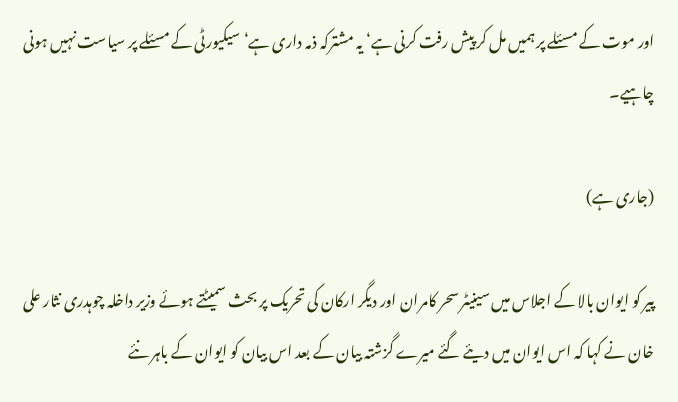اور موت کے مسئلے پر ہمیں مل کر پیش رفت کرنی ہے‘ یہ مشترکہ ذمہ داری ہے‘ سیکیورٹی کے مسئلے پر سیاست نہیں ہونی چاہیے۔

(جاری ہے)

پیر کو ایوان بالا کے اجلاس میں سینیٹر سحر کامران اور دیگر ارکان کی تحریک پر بحث سمیٹتے ہوئے وزیر داخلہ چوہدری نثار علی خان نے کہا کہ اس ایوان میں دیئے گئے میرے گزشتہ بیان کے بعد اس بیان کو ایوان کے باہر نئے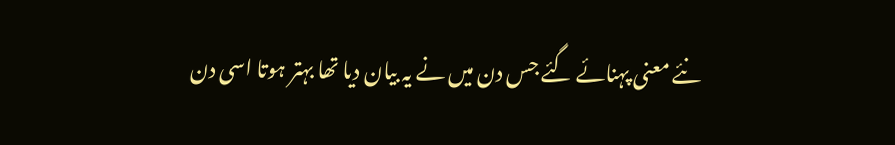نئے معنی پہنائے گئے جس دن میں نے یہ بیان دیا تھا بہتر ہوتا اسی دن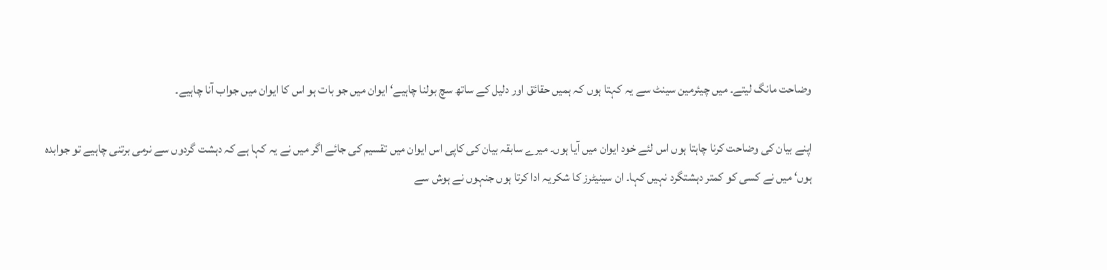وضاحت مانگ لیتے۔ میں چیئرمین سینٹ سے یہ کہتا ہوں کہ ہمیں حقائق اور دلیل کے ساتھ سچ بولنا چاہیے‘ ایوان میں جو بات ہو اس کا ایوان میں جواب آنا چاہیے۔

اپنے بیان کی وضاحت کرنا چاہتا ہوں اس لئے خود ایوان میں آیا ہوں۔ میرے سابقہ بیان کی کاپی اس ایوان میں تقسیم کی جائے اگر میں نے یہ کہا ہے کہ دہشت گردوں سے نرمی برتنی چاہیے تو جوابدہ ہوں‘ میں نے کسی کو کمتر دہشتگرد نہیں کہا۔ ان سینیٹرز کا شکریہ ادا کرتا ہوں جنہوں نے ہوش سے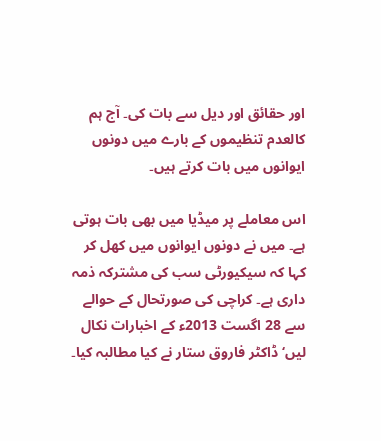اور حقائق اور دیل سے بات کی۔ آج ہم کالعدم تنظیموں کے بارے میں دونوں ایوانوں میں بات کرتے ہیں۔

اس معاملے پر میڈیا میں بھی بات ہوتی ہے۔ میں نے دونوں ایوانوں میں کھل کر کہا کہ سیکیورٹی سب کی مشترکہ ذمہ داری ہے۔ کراچی کی صورتحال کے حوالے سے 28 اگست 2013ء کے اخبارات نکال لیں‘ ڈاکٹر فاروق ستار نے کیا مطالبہ کیا۔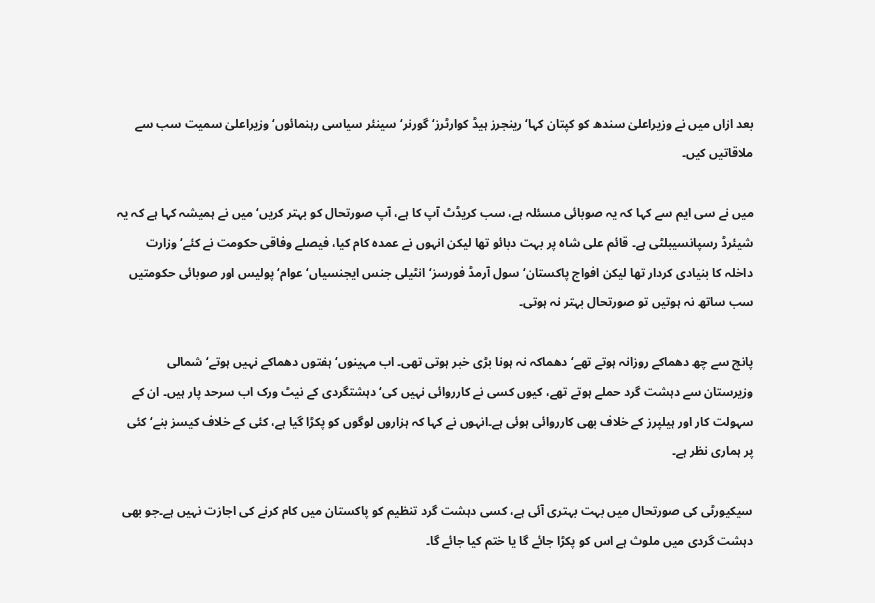بعد ازاں میں نے وزیراعلیٰ سندھ کو کپتان کہا‘ رینجرز ہیڈ کوارٹرز‘ گورنر‘ سینئر سیاسی رہنمائوں‘ وزیراعلیٰ سمیت سب سے ملاقاتیں کیں۔

میں نے سی ایم سے کہا کہ یہ صوبائی مسئلہ ہے، سب کریڈٹ آپ کا ہے، آپ صورتحال کو بہتر کریں‘ میں نے ہمیشہ کہا ہے کہ یہ شیئرڈ رسپانسیبلٹی ہے۔ قائم علی شاہ پر بہت دبائو تھا لیکن انہوں نے عمدہ کام کیا، فیصلے وفاقی حکومت نے کئے‘ وزارت داخلہ کا بنیادی کردار تھا لیکن افواج پاکستان‘ سول آرمڈ فورسز‘ انٹیلی جنس ایجنسیاں‘ عوام‘ پولیس اور صوبائی حکومتیں سب ساتھ نہ ہوتیں تو صورتحال بہتر نہ ہوتی۔

پانچ سے چھ دھماکے روزانہ ہوتے تھے‘ دھماکہ نہ ہونا بڑی خبر ہوتی تھی۔ اب مہینوں‘ ہفتوں دھماکے نہیں ہوتے‘ شمالی وزیرستان سے دہشت گرد حملے ہوتے تھے، کیوں کسی نے کارروائی نہیں کی‘ دہشتگردی کے نیٹ ورک اب سرحد پار ہیں۔ ان کے سہولت کار اور ہیلپرز کے خلاف بھی کارروائی ہوئی ہے۔انہوں نے کہا کہ ہزاروں لوگوں کو پکڑا گیا ہے، کئی کے خلاف کیسز بنے‘ کئی پر ہماری نظر ہے۔

سیکیورٹی کی صورتحال میں بہت بہتری آئی ہے، کسی دہشت گرد تنظیم کو پاکستان میں کام کرنے کی اجازت نہیں ہے۔جو بھی دہشت گردی میں ملوث ہے اس کو پکڑا جائے گا یا ختم کیا جائے گا۔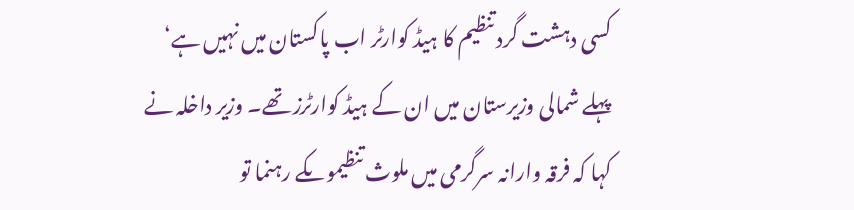کسی دہشت گرد تنظیم کا ہیڈ کوارٹر اب پاکستان میں نہیں ہے‘ پہلے شمالی وزیرستان میں ان کے ہیڈ کوارٹرز تھے۔ وزیر داخلہ نے کہا کہ فرقہ وارانہ سرگرمی میں ملوث تنظیموںکے رہنما تو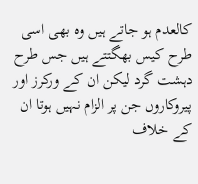کالعدم ہو جاتے ہیں وہ بھی اسی طرح کیس بھگتتے ہیں جس طرح دہشت گرد لیکن ان کے ورکرز اور پیروکاروں جن پر الزام نہیں ہوتا ان کے خلاف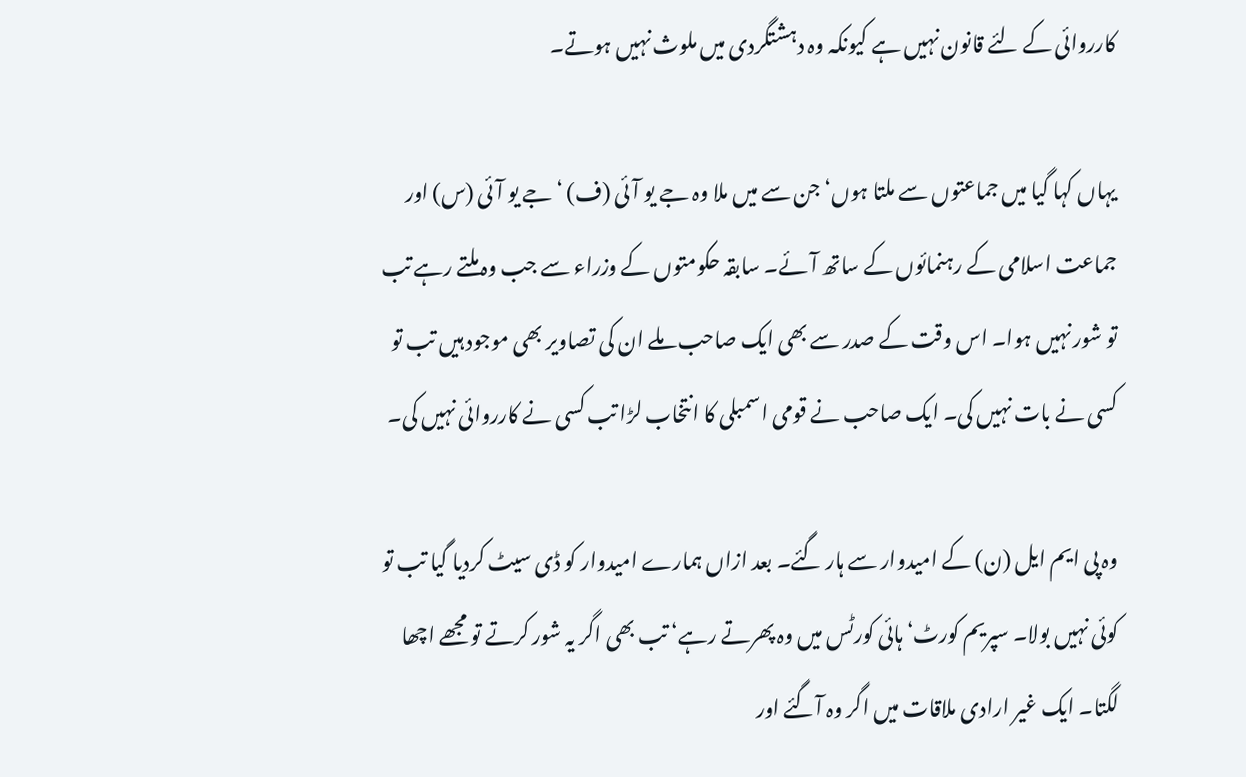کارروائی کے لئے قانون نہیں ہے کیونکہ وہ دہشتگردی میں ملوث نہیں ہوتے۔

یہاں کہا گیا میں جماعتوں سے ملتا ہوں‘ جن سے میں ملا وہ جے یو آئی (ف) ‘ جے یو آئی (س) اور جماعت اسلامی کے رہنمائوں کے ساتھ آئے۔ سابقہ حکومتوں کے وزراء سے جب وہ ملتے رہے تب تو شور نہیں ہوا۔ اس وقت کے صدر سے بھی ایک صاحب ملے ان کی تصاویر بھی موجود ہیں تب تو کسی نے بات نہیں کی۔ ایک صاحب نے قومی اسمبلی کا انتخاب لڑا تب کسی نے کارروائی نہیں کی۔

وہ پی ایم ایل (ن) کے امیدوار سے ہار گئے۔ بعد ازاں ہمارے امیدوار کو ڈی سیٹ کردیا گیا تب تو کوئی نہیں بولا۔ سپریم کورٹ‘ ہائی کورٹس میں وہ پھرتے رہے‘ تب بھی اگر یہ شور کرتے تو مجھے اچھا لگتا۔ ایک غیر ارادی ملاقات میں اگر وہ آگئے اور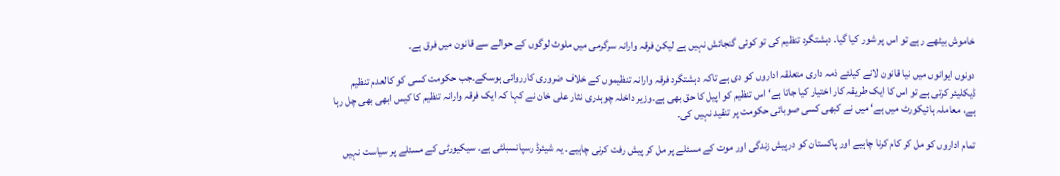خاموش بیٹھے رہے تو اس پر شور کیا گیا۔ دہشتگرد تنظیم کی تو کوئی گنجائش نہیں ہے لیکن فرقہ وارانہ سرگرمی میں ملوث لوگوں کے حوالے سے قانون میں فرق ہے۔

دونوں ایوانوں میں نیا قانون لانے کیلئے ذمہ داری متعلقہ اداروں کو دی ہے تاکہ دہشتگرد فرقہ وارانہ تنظیموں کے خلاف ضروری کارروائی ہوسکے۔جب حکومت کسی کو کالعدم تنظیم ڈیکلیئر کرتی ہے تو اس کا ایک طریقہ کار اختیار کیا جاتا ہے‘ اس تنظیم کو اپیل کا حق بھی ہے۔وزیر داخلہ چوہدری نثار علی خان نے کہا کہ ایک فرقہ وارانہ تنظیم کا کیس ابھی بھی چل رہا ہے، معاملہ ہائیکورٹ میں ہے‘ میں نے کبھی کسی صوبائی حکومت پر تنقید نہیں کی۔

تمام اداروں کو مل کر کام کرنا چاہیے اور پاکستان کو درپیش زندگی اور موت کے مسئلے پر مل کر پیش رفت کرنی چاہیے۔ یہ شیئرڈ رسپانسبلٹی ہے۔ سیکیورٹی کے مسئلے پر سیاست نہیں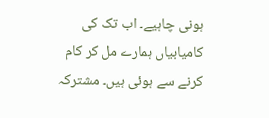ہونی چاہیے۔ اب تک کی کامیابیاں ہمارے مل کر کام کرنے سے ہوئی ہیں۔ مشترکہ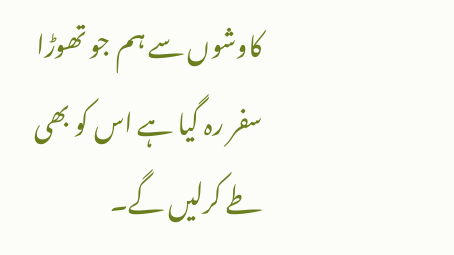کاوشوں سے ہم جو تھوڑا سفر رہ گیا ہے اس کو بھی طے کرلیں گے۔